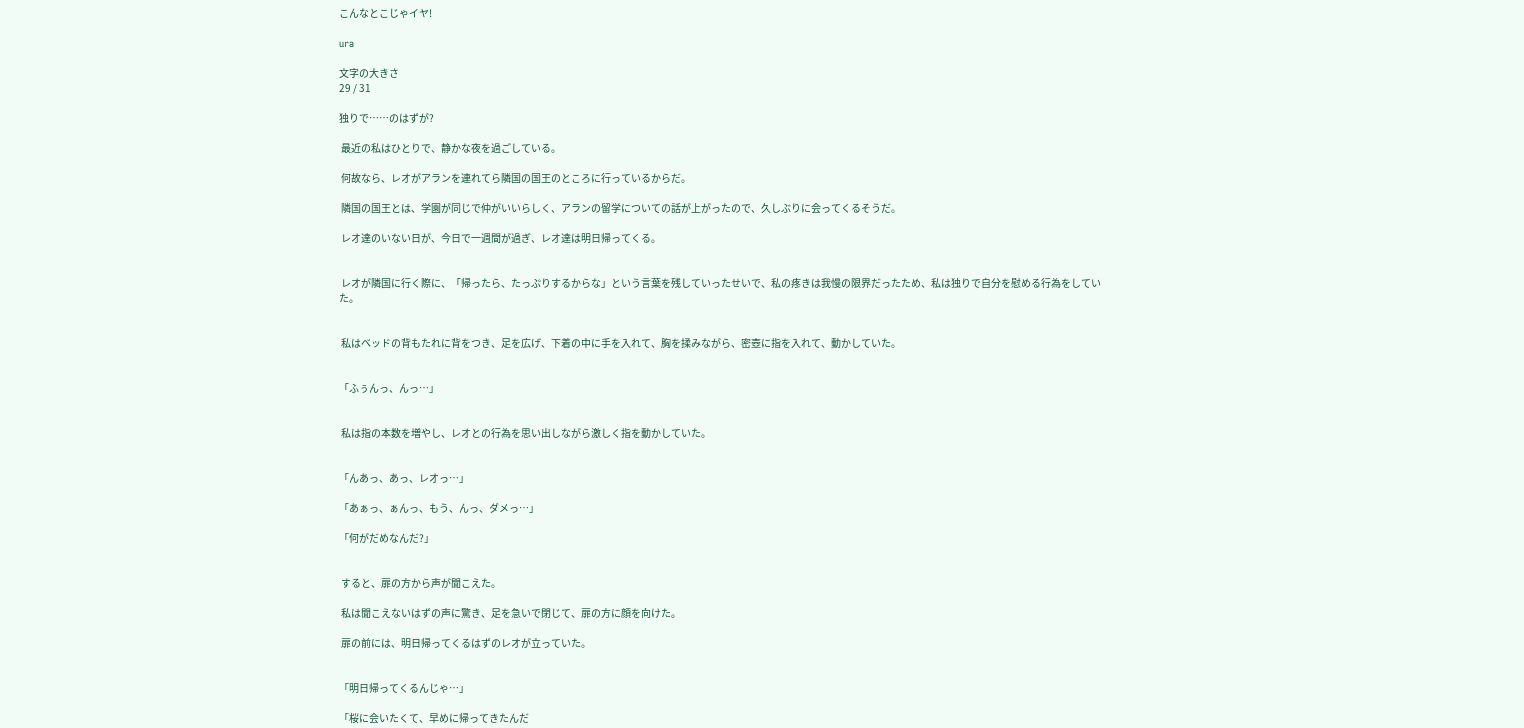こんなとこじゃイヤ!

ura

文字の大きさ
29 / 31

独りで……のはずが?

 最近の私はひとりで、静かな夜を過ごしている。

 何故なら、レオがアランを連れてら隣国の国王のところに行っているからだ。

 隣国の国王とは、学園が同じで仲がいいらしく、アランの留学についての話が上がったので、久しぶりに会ってくるそうだ。

 レオ達のいない日が、今日で一週間が過ぎ、レオ達は明日帰ってくる。


 レオが隣国に行く際に、「帰ったら、たっぷりするからな」という言葉を残していったせいで、私の疼きは我慢の限界だったため、私は独りで自分を慰める行為をしていた。


 私はベッドの背もたれに背をつき、足を広げ、下着の中に手を入れて、胸を揉みながら、密壺に指を入れて、動かしていた。


「ふぅんっ、んっ…」


 私は指の本数を増やし、レオとの行為を思い出しながら激しく指を動かしていた。


「んあっ、あっ、レオっ…」

「あぁっ、ぁんっ、もう、んっ、ダメっ…」

「何がだめなんだ?」


 すると、扉の方から声が聞こえた。

 私は聞こえないはずの声に驚き、足を急いで閉じて、扉の方に顔を向けた。

 扉の前には、明日帰ってくるはずのレオが立っていた。


「明日帰ってくるんじゃ…」

「桜に会いたくて、早めに帰ってきたんだ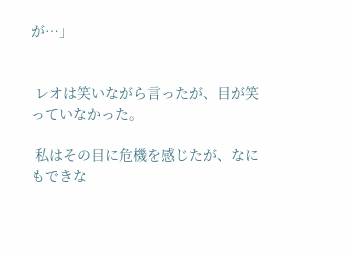が…」


 レオは笑いながら言ったが、目が笑っていなかった。

 私はその目に危機を感じたが、なにもできな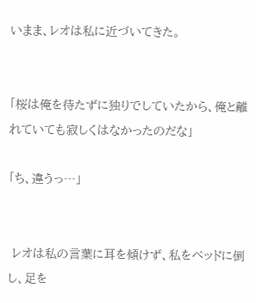いまま、レオは私に近づいてきた。


「桜は俺を待たずに独りでしていたから、俺と離れていても寂しくはなかったのだな」

「ち、違うっ…」


 レオは私の言葉に耳を傾けず、私をベッドに倒し、足を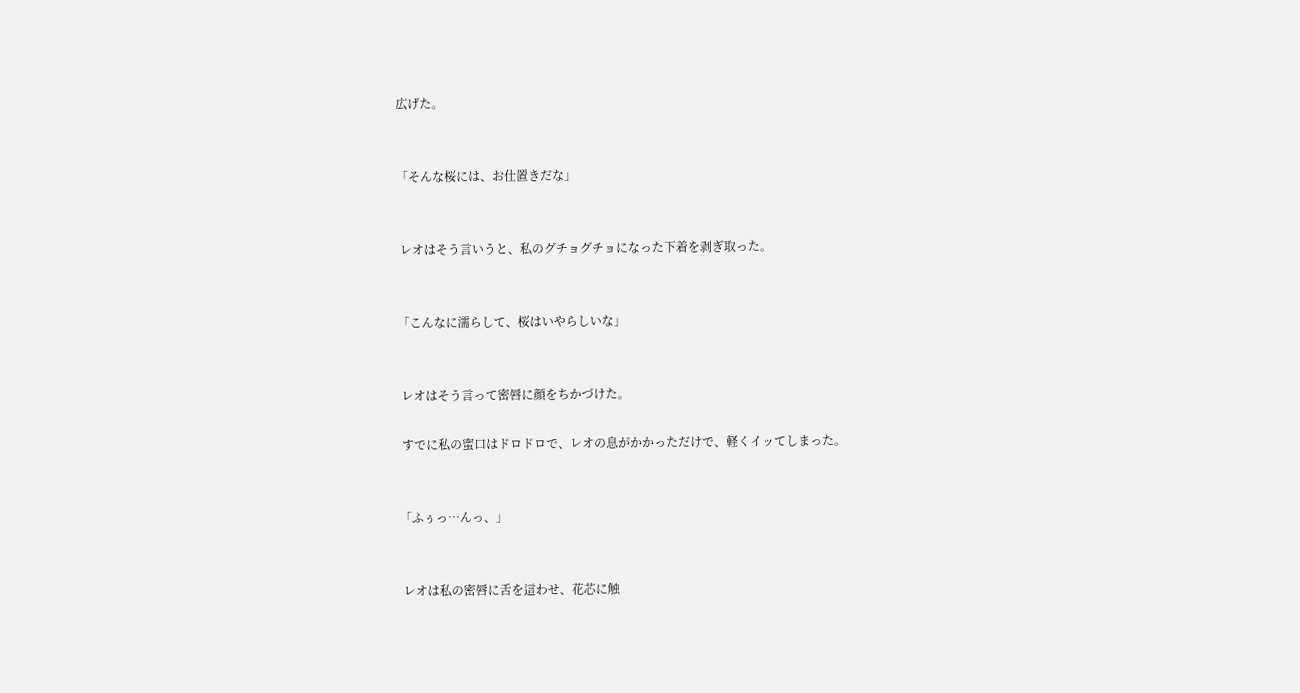広げた。


「そんな桜には、お仕置きだな」


 レオはそう言いうと、私のグチョグチョになった下着を剥ぎ取った。


「こんなに濡らして、桜はいやらしいな」


 レオはそう言って密唇に顔をちかづけた。

 すでに私の蜜口はドロドロで、レオの息がかかっただけで、軽くイッてしまった。


「ふぅっ…んっ、」


 レオは私の密唇に舌を這わせ、花芯に触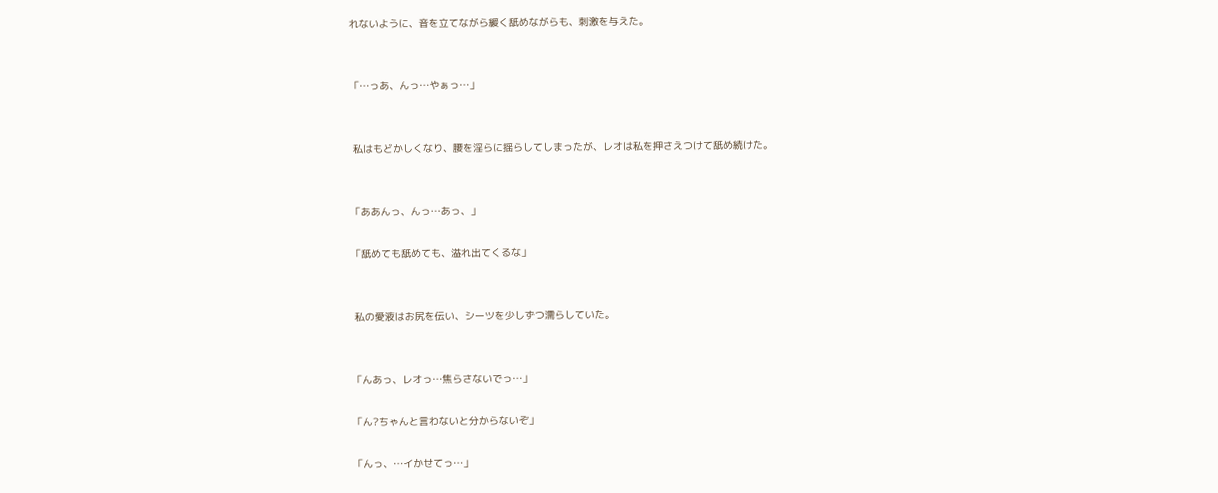れないように、音を立てながら緩く舐めながらも、刺激を与えた。


「…っあ、んっ…やぁっ…」


 私はもどかしくなり、腰を淫らに揺らしてしまったが、レオは私を押さえつけて舐め続けた。


「ああんっ、んっ…あっ、」

「舐めても舐めても、溢れ出てくるな」


 私の愛液はお尻を伝い、シーツを少しずつ濡らしていた。


「んあっ、レオっ…焦らさないでっ…」

「ん?ちゃんと言わないと分からないぞ」

「んっ、…イかせてっ…」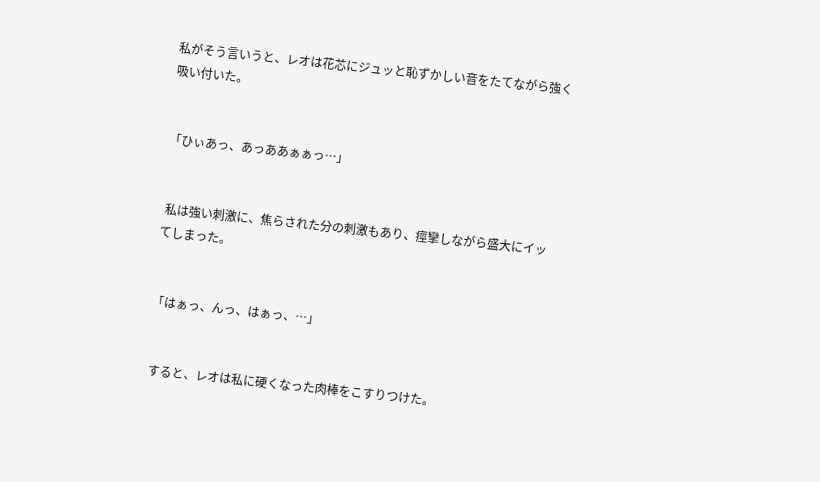私がそう言いうと、レオは花芯にジュッと恥ずかしい音をたてながら強く吸い付いた。


「ひぃあっ、あっああぁぁっ…」


 私は強い刺激に、焦らされた分の刺激もあり、痙攣しながら盛大にイッてしまった。


「はぁっ、んっ、はぁっ、…」


 すると、レオは私に硬くなった肉棒をこすりつけた。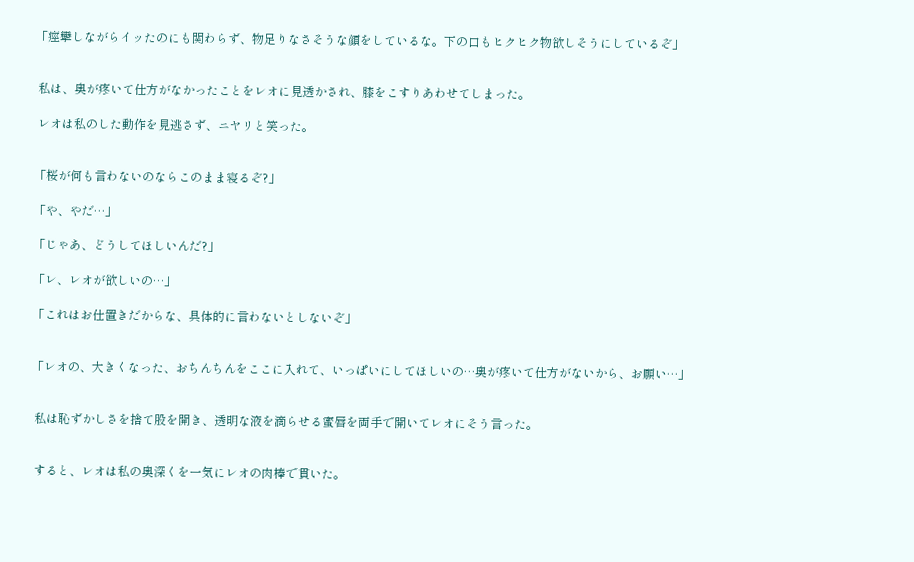「痙攣しながらイッたのにも関わらず、物足りなさそうな顔をしているな。下の口もヒクヒク物欲しそうにしているぞ」


 私は、奥が疼いて仕方がなかったことをレオに見透かされ、膝をこすりあわせてしまった。

 レオは私のした動作を見逃さず、ニヤリと笑った。


「桜が何も言わないのならこのまま寝るぞ?」

「や、やだ…」

「じゃあ、どうしてほしいんだ?」

「レ、レオが欲しいの…」

「これはお仕置きだからな、具体的に言わないとしないぞ」


「レオの、大きくなった、おちんちんをここに入れて、いっぱいにしてほしいの…奥が疼いて仕方がないから、お願い…」


 私は恥ずかしさを捨て股を開き、透明な液を滴らせる蜜唇を両手で開いてレオにそう言った。


 すると、レオは私の奥深くを一気にレオの肉棒で貫いた。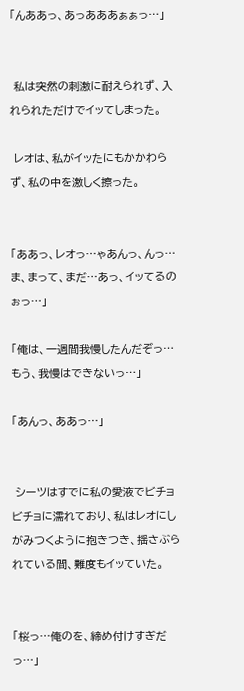「んああっ、あっあああぁぁっ…」


 私は突然の刺激に耐えられず、入れられただけでイッてしまった。

 レオは、私がイッたにもかかわらず、私の中を激しく擦った。


「ああっ、レオっ…ゃあんっ、んっ…ま、まって、まだ…あっ、イッてるのぉっ…」

「俺は、一週間我慢したんだぞっ…もう、我慢はできないっ…」

「あんっ、ああっ…」


 シーツはすでに私の愛液でビチョビチョに濡れており、私はレオにしがみつくように抱きつき、揺さぶられている間、難度もイッていた。


「桜っ…俺のを、締め付けすぎだっ…」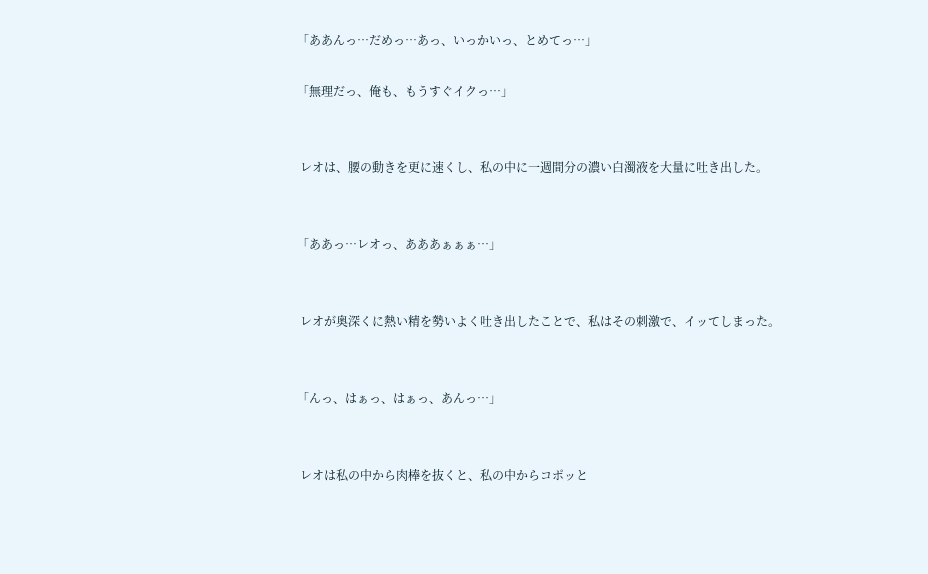「ああんっ…だめっ…あっ、いっかいっ、とめてっ…」

「無理だっ、俺も、もうすぐイクっ…」


 レオは、腰の動きを更に速くし、私の中に一週間分の濃い白濁液を大量に吐き出した。


「ああっ…レオっ、あああぁぁぁ…」


 レオが奥深くに熱い精を勢いよく吐き出したことで、私はその刺激で、イッてしまった。


「んっ、はぁっ、はぁっ、あんっ…」


 レオは私の中から肉棒を抜くと、私の中からコポッと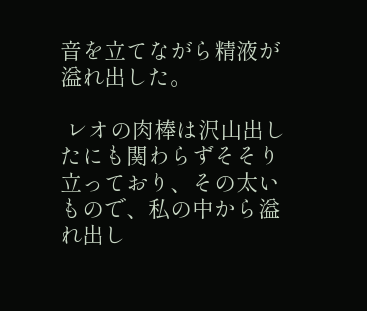音を立てながら精液が溢れ出した。

 レオの肉棒は沢山出したにも関わらずそそり立っており、その太いもので、私の中から溢れ出し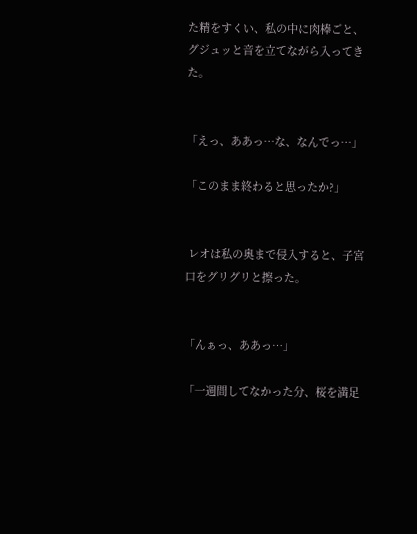た精をすくい、私の中に肉棒ごと、グジュッと音を立てながら入ってきた。


「えっ、ああっ…な、なんでっ…」

「このまま終わると思ったか?」


 レオは私の奥まで侵入すると、子宮口をグリグリと擦った。


「んぁっ、ああっ…」

「一週間してなかった分、桜を満足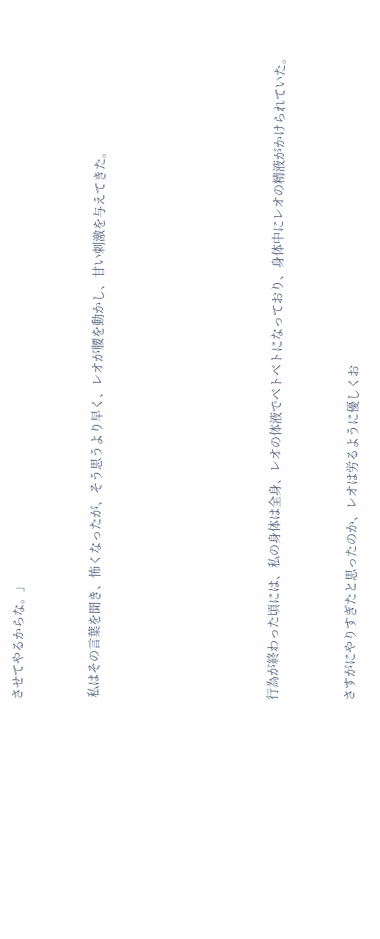させてやるからな。」


 私はその言葉を聞き、怖くなったが、そう思うより早く、レオが腰を動かし、甘い刺激を与えてきた。






 行為が終わった頃には、私の身体は全身、レオの体液でベトベトになっており、身体中にレオの精液がかけられていた。


 さすがにやりすぎたと思ったのか、レオは労るように優しくお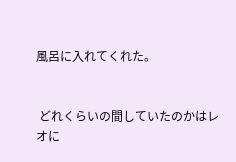風呂に入れてくれた。


 どれくらいの間していたのかはレオに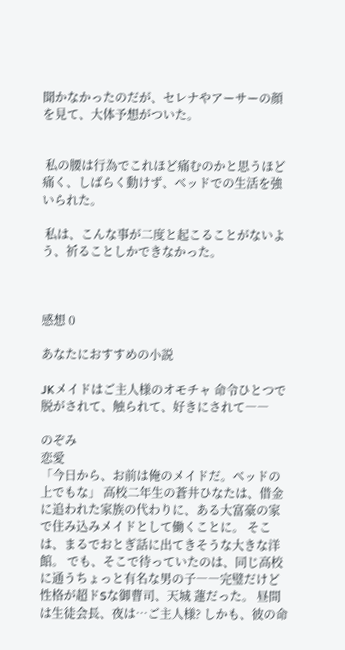聞かなかったのだが、セレナやアーサーの顔を見て、大体予想がついた。


 私の腰は行為でこれほど痛むのかと思うほど痛く、しばらく動けず、ベッドでの生活を強いられた。

 私は、こんな事が二度と起こることがないよう、祈ることしかできなかった。



感想 0

あなたにおすすめの小説

JKメイドはご主人様のオモチャ 命令ひとつで脱がされて、触られて、好きにされて――

のぞみ
恋愛
「今日から、お前は俺のメイドだ。ベッドの上でもな」 高校二年生の蒼井ひなたは、借金に追われた家族の代わりに、ある大富豪の家で住み込みメイドとして働くことに。 そこは、まるでおとぎ話に出てきそうな大きな洋館。 でも、そこで待っていたのは、同じ高校に通うちょっと有名な男の子――完璧だけど性格が超ドSな御曹司、天城 蓮だった。 昼間は生徒会長、夜は…ご主人様? しかも、彼の命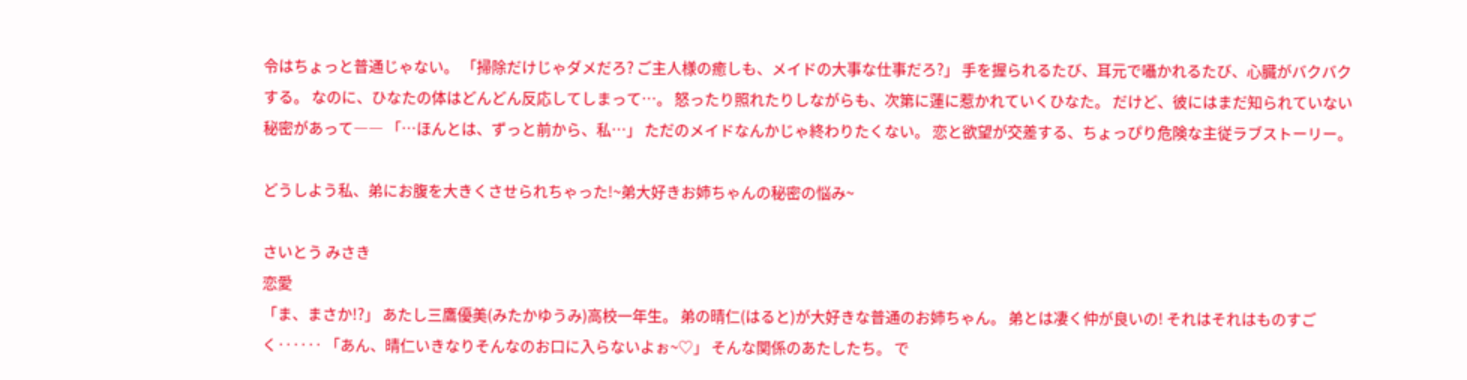令はちょっと普通じゃない。 「掃除だけじゃダメだろ? ご主人様の癒しも、メイドの大事な仕事だろ?」 手を握られるたび、耳元で囁かれるたび、心臓がバクバクする。 なのに、ひなたの体はどんどん反応してしまって…。 怒ったり照れたりしながらも、次第に蓮に惹かれていくひなた。 だけど、彼にはまだ知られていない秘密があって―― 「…ほんとは、ずっと前から、私…」 ただのメイドなんかじゃ終わりたくない。 恋と欲望が交差する、ちょっぴり危険な主従ラブストーリー。

どうしよう私、弟にお腹を大きくさせられちゃった!~弟大好きお姉ちゃんの秘密の悩み~

さいとう みさき
恋愛
「ま、まさか!?」 あたし三鷹優美(みたかゆうみ)高校一年生。 弟の晴仁(はると)が大好きな普通のお姉ちゃん。 弟とは凄く仲が良いの! それはそれはものすごく‥‥‥ 「あん、晴仁いきなりそんなのお口に入らないよぉ~♡」 そんな関係のあたしたち。 で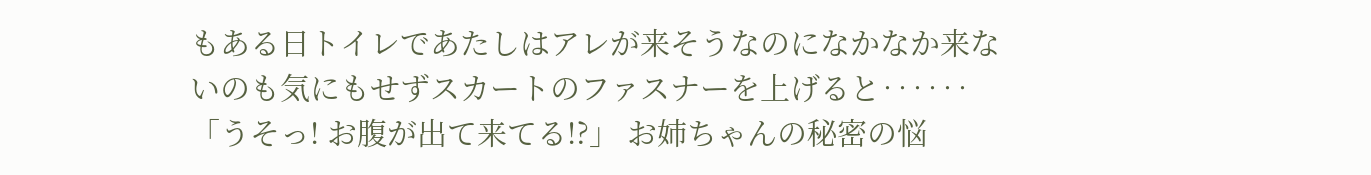もある日トイレであたしはアレが来そうなのになかなか来ないのも気にもせずスカートのファスナーを上げると‥‥‥ 「うそっ! お腹が出て来てる!?」 お姉ちゃんの秘密の悩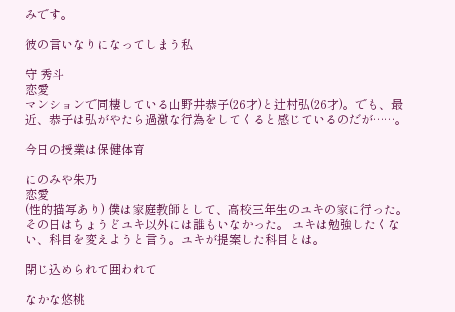みです。

彼の言いなりになってしまう私

守 秀斗
恋愛
マンションで同棲している山野井恭子(26才)と辻村弘(26才)。でも、最近、恭子は弘がやたら過激な行為をしてくると感じているのだが……。

今日の授業は保健体育

にのみや朱乃
恋愛
(性的描写あり) 僕は家庭教師として、高校三年生のユキの家に行った。 その日はちょうどユキ以外には誰もいなかった。 ユキは勉強したくない、科目を変えようと言う。ユキが提案した科目とは。

閉じ込められて囲われて

なかな悠桃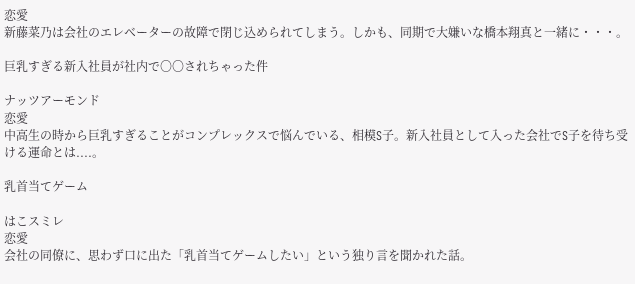恋愛
新藤菜乃は会社のエレベーターの故障で閉じ込められてしまう。しかも、同期で大嫌いな橋本翔真と一緒に・・・。

巨乳すぎる新入社員が社内で〇〇されちゃった件

ナッツアーモンド
恋愛
中高生の時から巨乳すぎることがコンプレックスで悩んでいる、相模S子。新入社員として入った会社でS子を待ち受ける運命とは....。

乳首当てゲーム

はこスミレ
恋愛
会社の同僚に、思わず口に出た「乳首当てゲームしたい」という独り言を聞かれた話。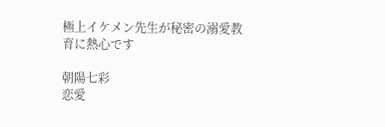極上イケメン先生が秘密の溺愛教育に熱心です

朝陽七彩
恋愛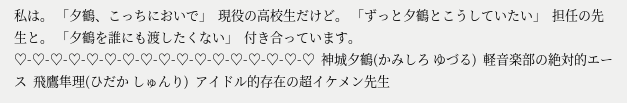私は。 「夕鶴、こっちにおいで」  現役の高校生だけど。 「ずっと夕鶴とこうしていたい」  担任の先生と。 「夕鶴を誰にも渡したくない」  付き合っています。  ♡-♡-♡-♡-♡-♡-♡-♡-♡-♡-♡-♡-♡-♡-♡-♡-♡  神城夕鶴(かみしろ ゆづる)  軽音楽部の絶対的エース  飛鷹隼理(ひだか しゅんり)  アイドル的存在の超イケメン先生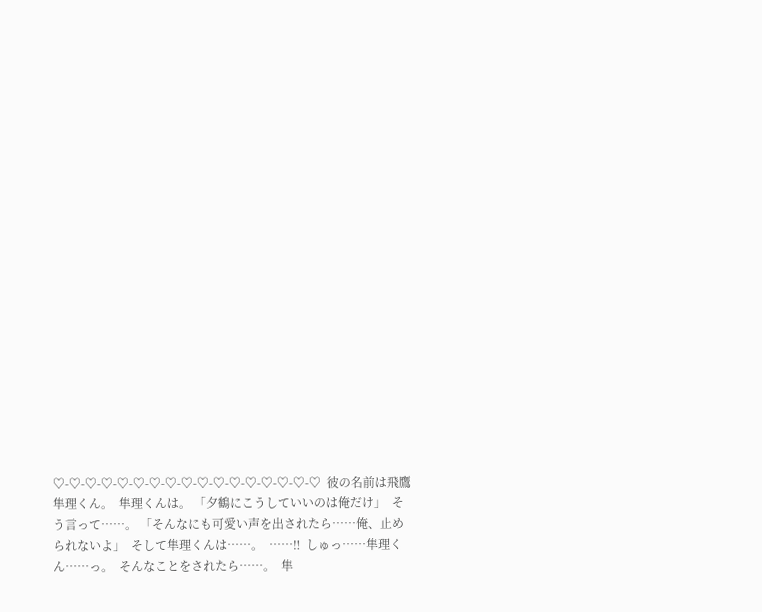♡-♡-♡-♡-♡-♡-♡-♡-♡-♡-♡-♡-♡-♡-♡-♡-♡  彼の名前は飛鷹隼理くん。  隼理くんは。 「夕鶴にこうしていいのは俺だけ」  そう言って……。 「そんなにも可愛い声を出されたら……俺、止められないよ」  そして隼理くんは……。  ……‼  しゅっ……隼理くん……っ。  そんなことをされたら……。  隼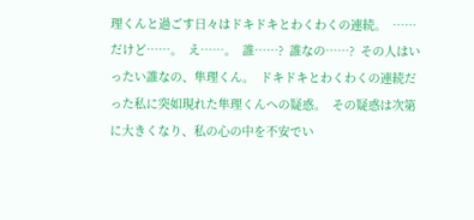理くんと過ごす日々はドキドキとわくわくの連続。  ……だけど……。  え……。  誰……?  誰なの……?  その人はいったい誰なの、隼理くん。  ドキドキとわくわくの連続だった私に突如現れた隼理くんへの疑惑。  その疑惑は次第に大きくなり、私の心の中を不安でい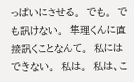っぱいにさせる。  でも。  でも訊けない。  隼理くんに直接訊くことなんて。  私にはできない。  私は。  私は、こ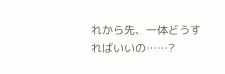れから先、一体どうすればいいの……?